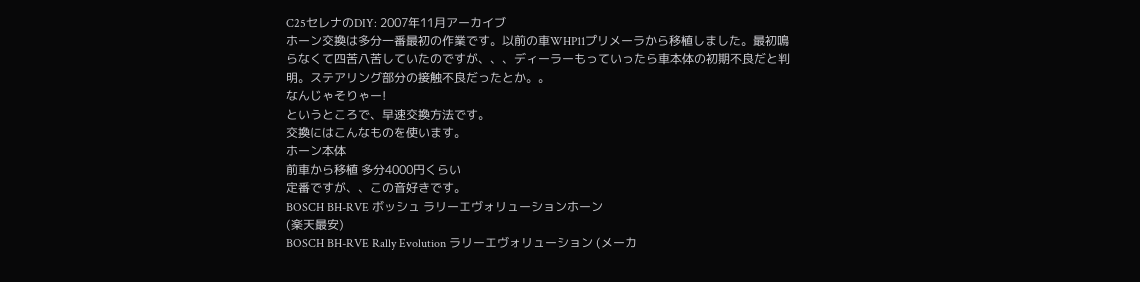C25セレナのDIY: 2007年11月アーカイブ
ホーン交換は多分一番最初の作業です。以前の車WHP11プリメーラから移植しました。最初鳴らなくて四苦八苦していたのですが、、、ディーラーもっていったら車本体の初期不良だと判明。ステアリング部分の接触不良だったとか。。
なんじゃそりゃー!
というところで、早速交換方法です。
交換にはこんなものを使います。
ホーン本体
前車から移植 多分4000円くらい
定番ですが、、この音好きです。
BOSCH BH-RVE ボッシュ ラリーエヴォリューションホーン
(楽天最安)
BOSCH BH-RVE Rally Evolution ラリーエヴォリューション (メーカ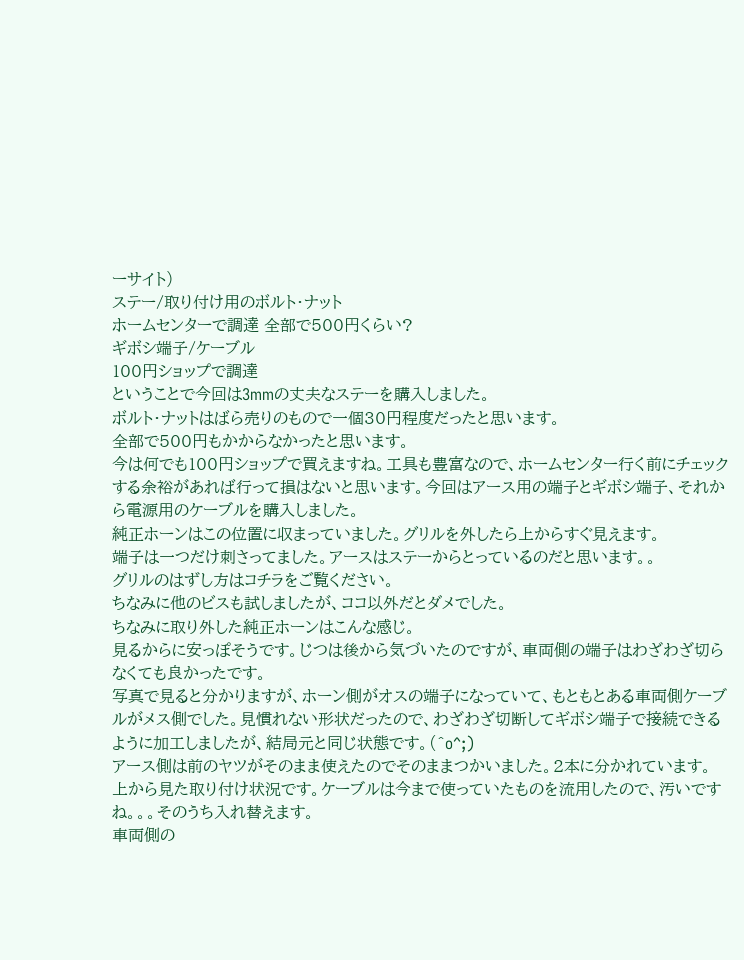ーサイト)
ステー/取り付け用のボルト・ナット
ホームセンターで調達 全部で500円くらい?
ギボシ端子/ケーブル
100円ショップで調達
ということで今回は3mmの丈夫なステーを購入しました。
ボルト・ナットはばら売りのもので一個30円程度だったと思います。
全部で500円もかからなかったと思います。
今は何でも100円ショップで買えますね。工具も豊富なので、ホームセンター行く前にチェックする余裕があれば行って損はないと思います。今回はアース用の端子とギボシ端子、それから電源用のケーブルを購入しました。
純正ホーンはこの位置に収まっていました。グリルを外したら上からすぐ見えます。
端子は一つだけ刺さってました。アースはステーからとっているのだと思います。。
グリルのはずし方はコチラをご覧ください。
ちなみに他のビスも試しましたが、ココ以外だとダメでした。
ちなみに取り外した純正ホーンはこんな感じ。
見るからに安っぽそうです。じつは後から気づいたのですが、車両側の端子はわざわざ切らなくても良かったです。
写真で見ると分かりますが、ホーン側がオスの端子になっていて、もともとある車両側ケーブルがメス側でした。見慣れない形状だったので、わざわざ切断してギボシ端子で接続できるように加工しましたが、結局元と同じ状態です。(^o^;)
アース側は前のヤツがそのまま使えたのでそのままつかいました。2本に分かれています。
上から見た取り付け状況です。ケーブルは今まで使っていたものを流用したので、汚いですね。。。そのうち入れ替えます。
車両側の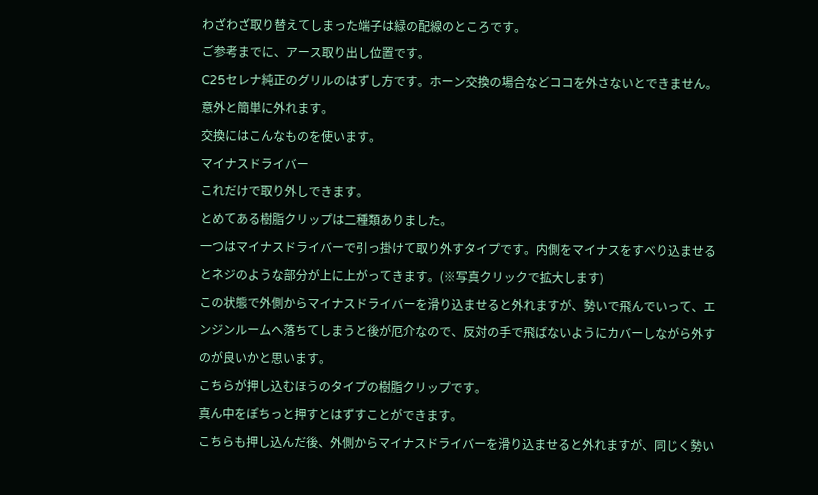わざわざ取り替えてしまった端子は緑の配線のところです。
ご参考までに、アース取り出し位置です。
C25セレナ純正のグリルのはずし方です。ホーン交換の場合などココを外さないとできません。意外と簡単に外れます。
交換にはこんなものを使います。
マイナスドライバー
これだけで取り外しできます。
とめてある樹脂クリップは二種類ありました。
一つはマイナスドライバーで引っ掛けて取り外すタイプです。内側をマイナスをすべり込ませるとネジのような部分が上に上がってきます。(※写真クリックで拡大します)
この状態で外側からマイナスドライバーを滑り込ませると外れますが、勢いで飛んでいって、エンジンルームへ落ちてしまうと後が厄介なので、反対の手で飛ばないようにカバーしながら外すのが良いかと思います。
こちらが押し込むほうのタイプの樹脂クリップです。
真ん中をぽちっと押すとはずすことができます。
こちらも押し込んだ後、外側からマイナスドライバーを滑り込ませると外れますが、同じく勢い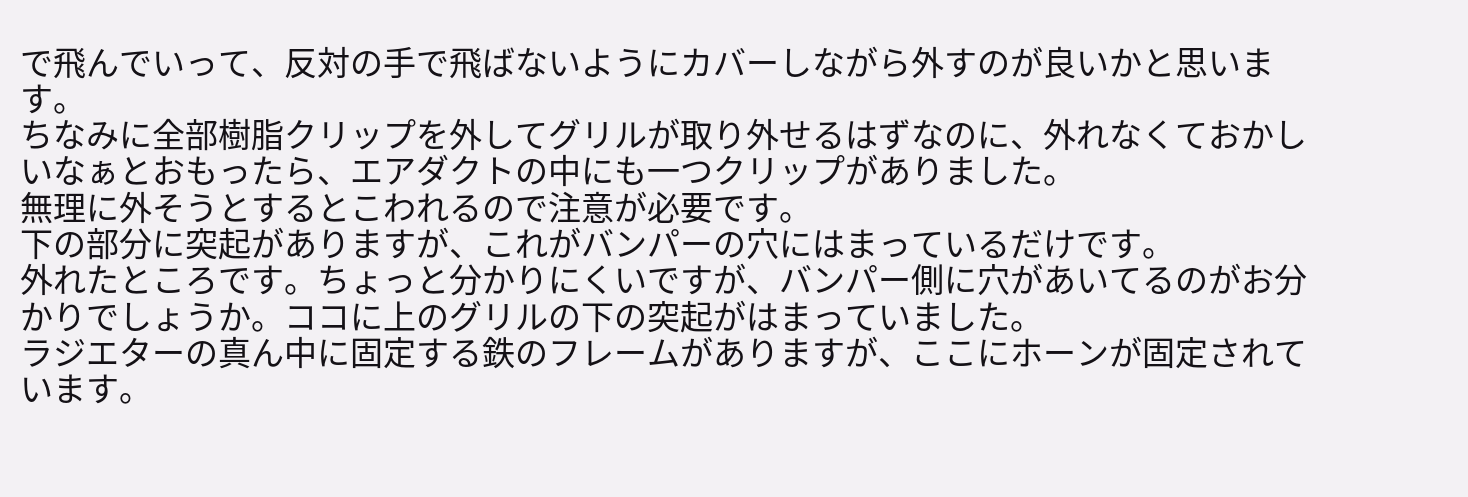で飛んでいって、反対の手で飛ばないようにカバーしながら外すのが良いかと思います。
ちなみに全部樹脂クリップを外してグリルが取り外せるはずなのに、外れなくておかしいなぁとおもったら、エアダクトの中にも一つクリップがありました。
無理に外そうとするとこわれるので注意が必要です。
下の部分に突起がありますが、これがバンパーの穴にはまっているだけです。
外れたところです。ちょっと分かりにくいですが、バンパー側に穴があいてるのがお分かりでしょうか。ココに上のグリルの下の突起がはまっていました。
ラジエターの真ん中に固定する鉄のフレームがありますが、ここにホーンが固定されています。